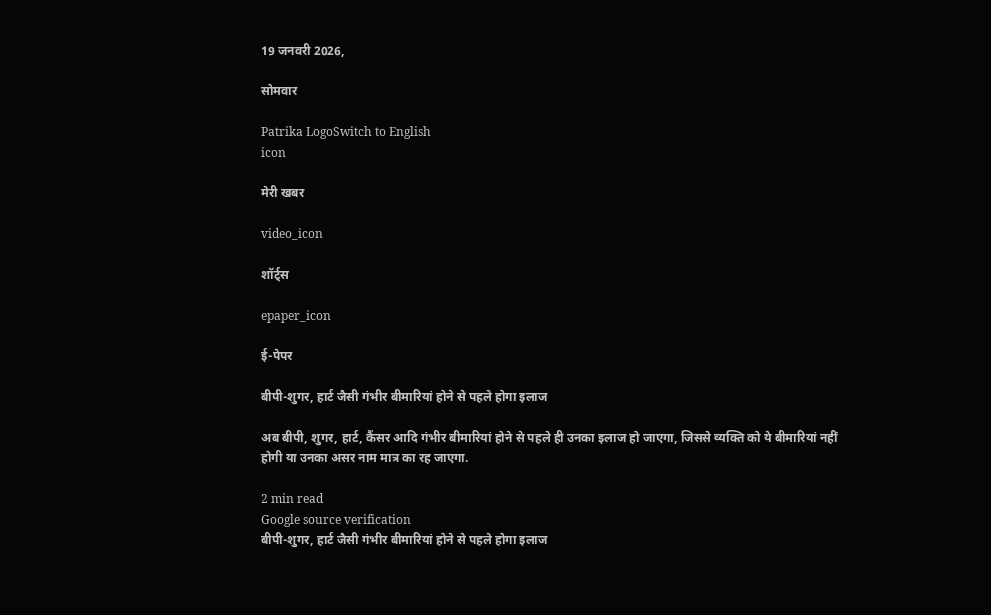19 जनवरी 2026,

सोमवार

Patrika LogoSwitch to English
icon

मेरी खबर

video_icon

शॉर्ट्स

epaper_icon

ई-पेपर

बीपी-शुगर, हार्ट जैसी गंभीर बीमारियां होने से पहले होगा इलाज

अब बीपी, शुगर, हार्ट, कैंसर आदि गंभीर बीमारियां होने से पहले ही उनका इलाज हो जाएगा, जिससे व्यक्ति को ये बीमारियां नहीं होगी या उनका असर नाम मात्र का रह जाएगा.

2 min read
Google source verification
बीपी-शुगर, हार्ट जैसी गंभीर बीमारियां होने से पहले होगा इलाज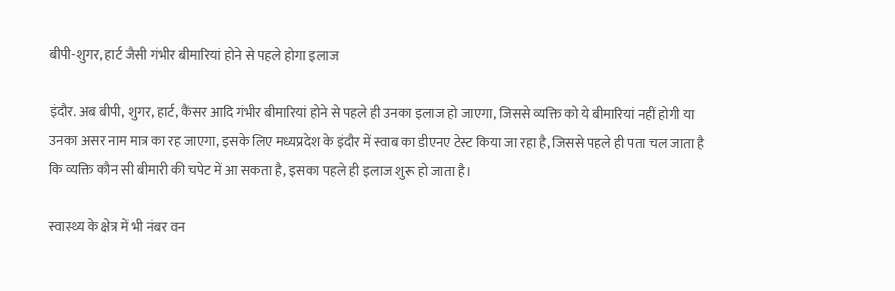बीपी-शुगर, हार्ट जैसी गंभीर बीमारियां होने से पहले होगा इलाज

इंदौर. अब बीपी, शुगर, हार्ट, कैंसर आदि गंभीर बीमारियां होने से पहले ही उनका इलाज हो जाएगा, जिससे व्यक्ति को ये बीमारियां नहीं होगी या उनका असर नाम मात्र का रह जाएगा, इसके लिए मध्यप्रदेश के इंदौर में स्वाब का डीएनए टेस्ट किया जा रहा है, जिससे पहले ही पता चल जाता है कि व्यक्ति कौन सी बीमारी की चपेट में आ सकता है, इसका पहले ही इलाज शुरू हो जाता है।

स्वास्थ्य के क्षेत्र में भी नंबर वन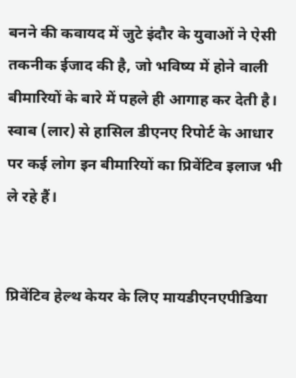बनने की कवायद में जुटे इंदौर के युवाओं ने ऐसी तकनीक ईजाद की है, जो भविष्य में होने वाली बीमारियों के बारे में पहले ही आगाह कर देती है। स्वाब (लार) से हासिल डीएनए रिपोर्ट के आधार पर कई लोग इन बीमारियों का प्रिवेंटिव इलाज भी ले रहे हैं।


प्रिवेंटिव हेल्थ केयर के लिए मायडीएनएपीडिया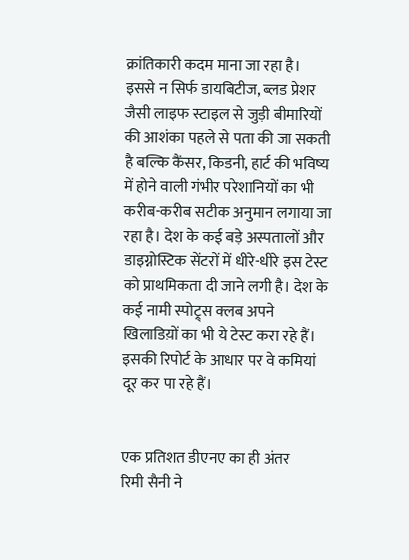क्रांतिकारी कदम माना जा रहा है। इससे न सिर्फ डायबिटीज, ब्लड प्रेशर जैसी लाइफ स्टाइल से जुड़ी बीमारियों की आशंका पहले से पता की जा सकती है बल्कि कैंसर, किडनी, हार्ट की भविष्य में होने वाली गंभीर परेशानियों का भी करीब-करीब सटीक अनुमान लगाया जा रहा है। देश के कई बड़े अस्पतालों और डाइग्नोस्टिक सेंटरों में धीरे-धीरे इस टेस्ट को प्राथमिकता दी जाने लगी है। देश के कई नामी स्पोट्र्स क्लब अपने खिलाडिय़ों का भी ये टेस्ट करा रहे हैं। इसकी रिपोर्ट के आधार पर वे कमियां दूर कर पा रहे हैं।


एक प्रतिशत डीएनए का ही अंतर
रिमी सैनी ने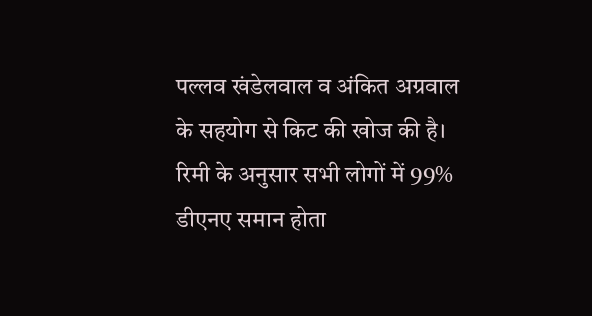पल्लव खंडेलवाल व अंकित अग्रवाल के सहयोग से किट की खोज की है। रिमी के अनुसार सभी लोगों में 99% डीएनए समान होता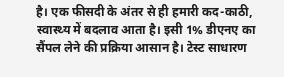है। एक फीसदी के अंतर से ही हमारी कद-काठी, स्वास्थ्य में बदलाव आता है। इसी 1% डीएनए का सैंपल लेने की प्रक्रिया आसान है। टेस्ट साधारण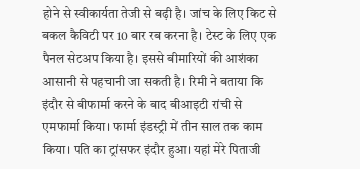होने से स्वीकार्यता तेजी से बढ़ी है। जांच के लिए किट से बकल कैविटी पर 10 बार रब करना है। टेस्ट के लिए एक पैनल सेटअप किया है। इससे बीमारियों की आशंका आसानी से पहचानी जा सकती है। रिमी ने बताया कि इंदौर से बीफार्मा करने के बाद बीआइटी रांची से एमफार्मा किया। फार्मा इंडस्ट्री में तीन साल तक काम किया। पति का ट्रांसफर इंदौर हुआ। यहां मेरे पिताजी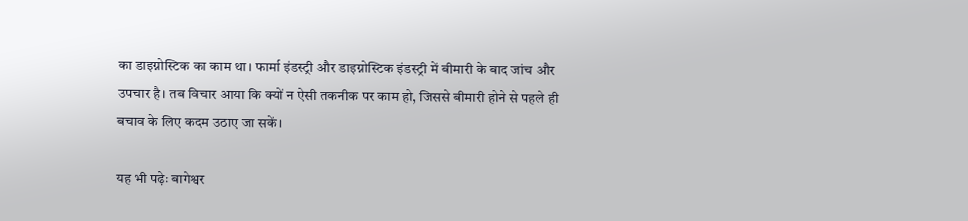का डाइग्नोस्टिक का काम था। फार्मा इंडस्ट्री और डाइग्नोस्टिक इंडस्ट्री में बीमारी के बाद जांच और उपचार है। तब विचार आया कि क्यों न ऐसी तकनीक पर काम हो, जिससे बीमारी होने से पहले ही बचाव के लिए कदम उठाए जा सकें।

यह भी पढ़ेः बागेश्वर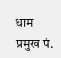धाम प्रमुख पं.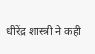धीरेंद्र शास्त्री ने कही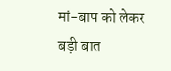मां-बाप को लेकर बड़ी बात